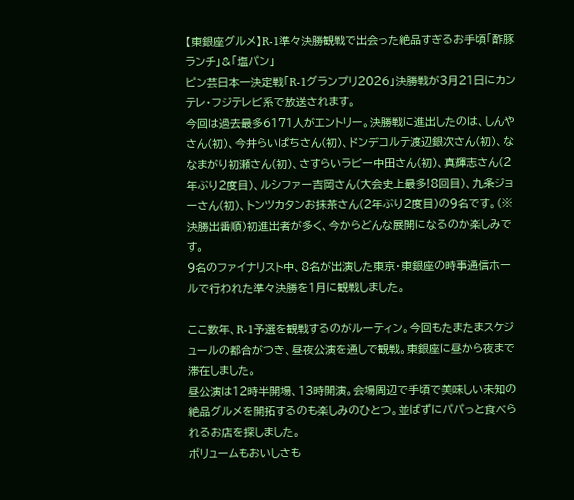【東銀座グルメ】R-1準々決勝観戦で出会った絶品すぎるお手頃「酢豚ランチ」&「塩パン」
ピン芸日本一決定戦「R-1グランプリ2026」決勝戦が3月21日にカンテレ・フジテレビ系で放送されます。
今回は過去最多6171人がエントリー。決勝戦に進出したのは、しんやさん(初)、今井らいぱちさん(初)、ドンデコルテ渡辺銀次さん(初)、ななまがり初瀬さん(初)、さすらいラビー中田さん(初)、真輝志さん(2年ぶり2度目)、ルシファー吉岡さん(大会史上最多!8回目)、九条ジョーさん(初)、トンツカタンお抹茶さん(2年ぶり2度目)の9名です。(※決勝出番順)初進出者が多く、今からどんな展開になるのか楽しみです。
9名のファイナリスト中、8名が出演した東京・東銀座の時事通信ホールで行われた準々決勝を1月に観戦しました。

ここ数年、R-1予選を観戦するのがルーティン。今回もたまたまスケジュールの都合がつき、昼夜公演を通しで観戦。東銀座に昼から夜まで滞在しました。
昼公演は12時半開場、13時開演。会場周辺で手頃で美味しい未知の絶品グルメを開拓するのも楽しみのひとつ。並ばずにパパっと食べられるお店を探しました。
ボリュームもおいしさも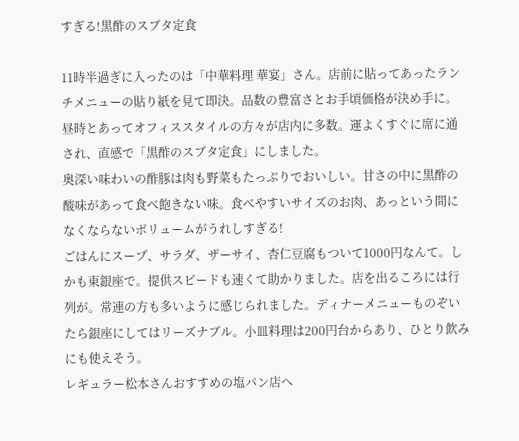すぎる!黒酢のスブタ定食

11時半過ぎに入ったのは「中華料理 華宴」さん。店前に貼ってあったランチメニューの貼り紙を見て即決。品数の豊富さとお手頃価格が決め手に。
昼時とあってオフィススタイルの方々が店内に多数。運よくすぐに席に通され、直感で「黒酢のスブタ定食」にしました。
奥深い味わいの酢豚は肉も野菜もたっぷりでおいしい。甘さの中に黒酢の酸味があって食べ飽きない味。食べやすいサイズのお肉、あっという間になくならないボリュームがうれしすぎる!
ごはんにスープ、サラダ、ザーサイ、杏仁豆腐もついて1000円なんて。しかも東銀座で。提供スピードも速くて助かりました。店を出るころには行列が。常連の方も多いように感じられました。ディナーメニューものぞいたら銀座にしてはリーズナブル。小皿料理は200円台からあり、ひとり飲みにも使えそう。
レギュラー松本さんおすすめの塩パン店へ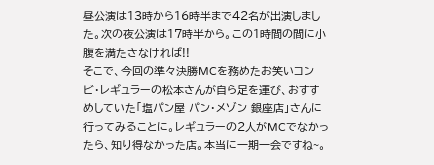昼公演は13時から16時半まで42名が出演しました。次の夜公演は17時半から。この1時間の間に小腹を満たさなければ!!
そこで、今回の準々決勝MCを務めたお笑いコンビ・レギュラーの松本さんが自ら足を運び、おすすめしていた「塩パン屋 パン・メゾン 銀座店」さんに行ってみることに。レギュラーの2人がMCでなかったら、知り得なかった店。本当に一期一会ですね~。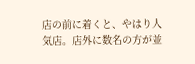店の前に着くと、やはり人気店。店外に数名の方が並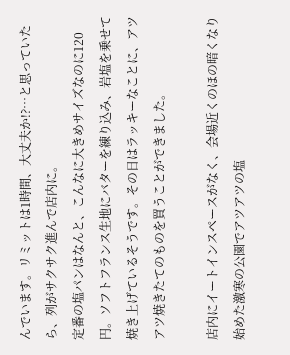んでいます。リミットは1時間、大丈夫か!?…と思っていたら、列がサクサク進んで店内に。
定番の塩パンはなんと、こんなに大きめサイズなのに120円。ソフトフランス生地にバターを練り込み、岩塩を乗せて焼き上げているそうです。その日はラッキーなことに、アツアツ焼きたてのものを買うことができました。

店内にイートインスペースがなく、会場近くのほの暗くなり始めた激寒の公園でアツアツの塩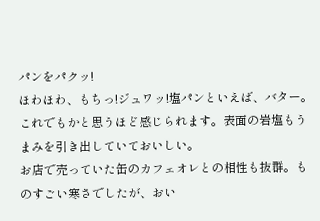パンをパクッ!
ほわほわ、もちっ!ジュワッ!塩パンといえば、バター。これでもかと思うほど感じられます。表面の岩塩もうまみを引き出していておいしい。
お店で売っていた缶のカフェオレとの相性も抜群。ものすごい寒さでしたが、おい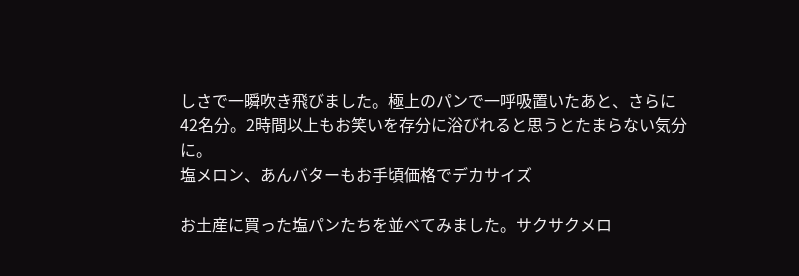しさで一瞬吹き飛びました。極上のパンで一呼吸置いたあと、さらに42名分。2時間以上もお笑いを存分に浴びれると思うとたまらない気分に。
塩メロン、あんバターもお手頃価格でデカサイズ

お土産に買った塩パンたちを並べてみました。サクサクメロ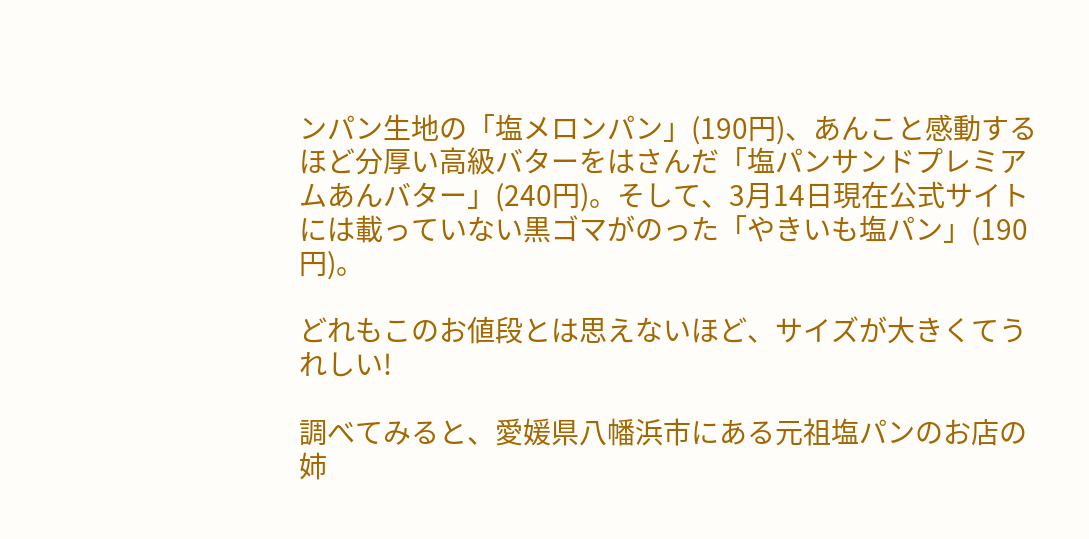ンパン生地の「塩メロンパン」(190円)、あんこと感動するほど分厚い高級バターをはさんだ「塩パンサンドプレミアムあんバター」(240円)。そして、3月14日現在公式サイトには載っていない黒ゴマがのった「やきいも塩パン」(190円)。

どれもこのお値段とは思えないほど、サイズが大きくてうれしい!

調べてみると、愛媛県八幡浜市にある元祖塩パンのお店の姉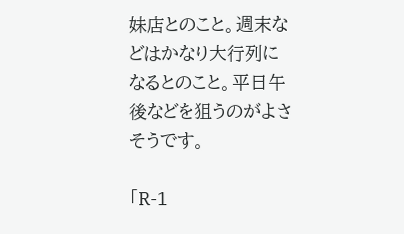妹店とのこと。週末などはかなり大行列になるとのこと。平日午後などを狙うのがよさそうです。

「R-1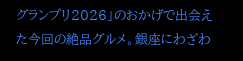グランプリ2026」のおかげで出会えた今回の絶品グルメ。銀座にわざわ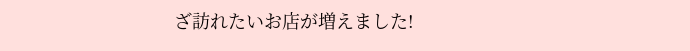ざ訪れたいお店が増えました!